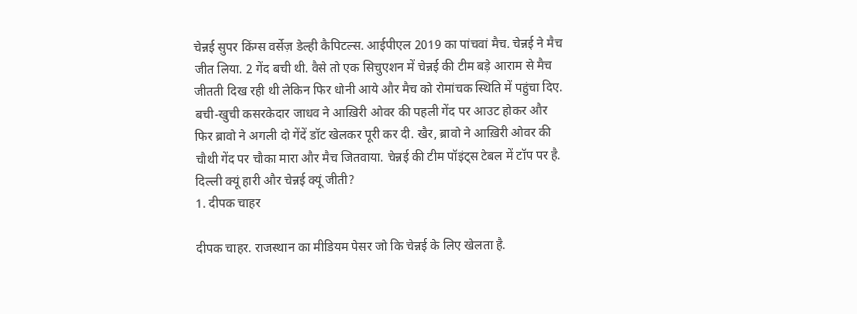चेन्नई सुपर किंग्स वर्सेज़ डेल्ही कैपिटल्स. आईपीएल 2019 का पांचवां मैच. चेन्नई ने मैच जीत लिया. 2 गेंद बची थी. वैसे तो एक सिचुएशन में चेन्नई की टीम बड़े आराम से मैच जीतती दिख रही थी लेकिन फिर धोनी आये और मैच को रोमांचक स्थिति में पहुंचा दिए. बची-खुची कसरकेदार जाधव ने आख़िरी ओवर की पहली गेंद पर आउट होकर और फिर ब्रावो ने अगली दो गेंदें डॉट खेलकर पूरी कर दी. खैर, ब्रावो ने आख़िरी ओवर की चौथी गेंद पर चौका मारा और मैच जितवाया. चेन्नई की टीम पॉइंट्स टेबल में टॉप पर है. दिल्ली क्यूं हारी और चेन्नई क्यूं जीती?
1. दीपक चाहर

दीपक चाहर. राजस्थान का मीडियम पेसर जो कि चेन्नई के लिए खेलता है.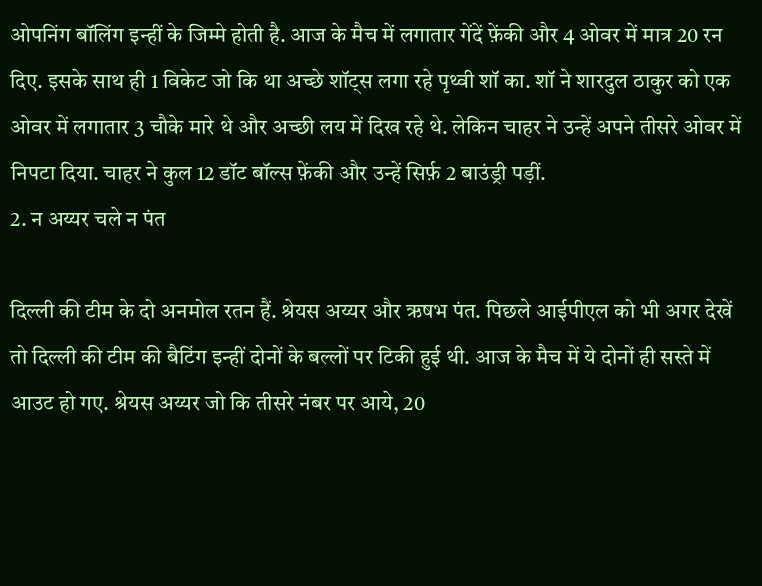ओपनिंग बॉलिंग इन्हीं के जिम्मे होती है. आज के मैच में लगातार गेंदें फ़ेंकी और 4 ओवर में मात्र 20 रन दिए. इसके साथ ही 1 विकेट जो कि था अच्छे शॉट्स लगा रहे पृथ्वी शॉ का. शॉ ने शारदुल ठाकुर को एक ओवर में लगातार 3 चौके मारे थे और अच्छी लय में दिख रहे थे. लेकिन चाहर ने उन्हें अपने तीसरे ओवर में निपटा दिया. चाहर ने कुल 12 डॉट बॉल्स फ़ेंकी और उन्हें सिर्फ़ 2 बाउंड्री पड़ीं.
2. न अय्यर चले न पंत

दिल्ली की टीम के दो अनमोल रतन हैं. श्रेयस अय्यर और ऋषभ पंत. पिछले आईपीएल को भी अगर देखें तो दिल्ली की टीम की बैटिंग इन्हीं दोनों के बल्लों पर टिकी हुई थी. आज के मैच में ये दोनों ही सस्ते में आउट हो गए. श्रेयस अय्यर जो कि तीसरे नंबर पर आये, 20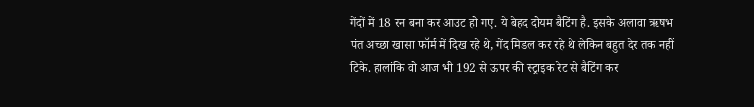गेंदों में 18 रन बना कर आउट हो गए. ये बेहद दोयम बैटिंग है. इसके अलावा ऋषभ पंत अच्छा खासा फॉर्म में दिख रहे थे, गेंद मिडल कर रहे थे लेकिन बहुत देर तक नहीं टिके. हालांकि वो आज भी 192 से ऊपर की स्ट्राइक रेट से बैटिंग कर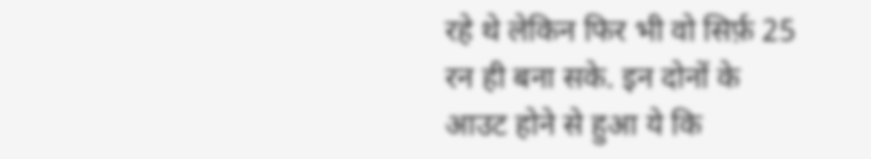रहे थे लेकिन फिर भी वो सिर्फ़ 25 रन ही बना सके. इन दोनों के आउट होने से हुआ ये कि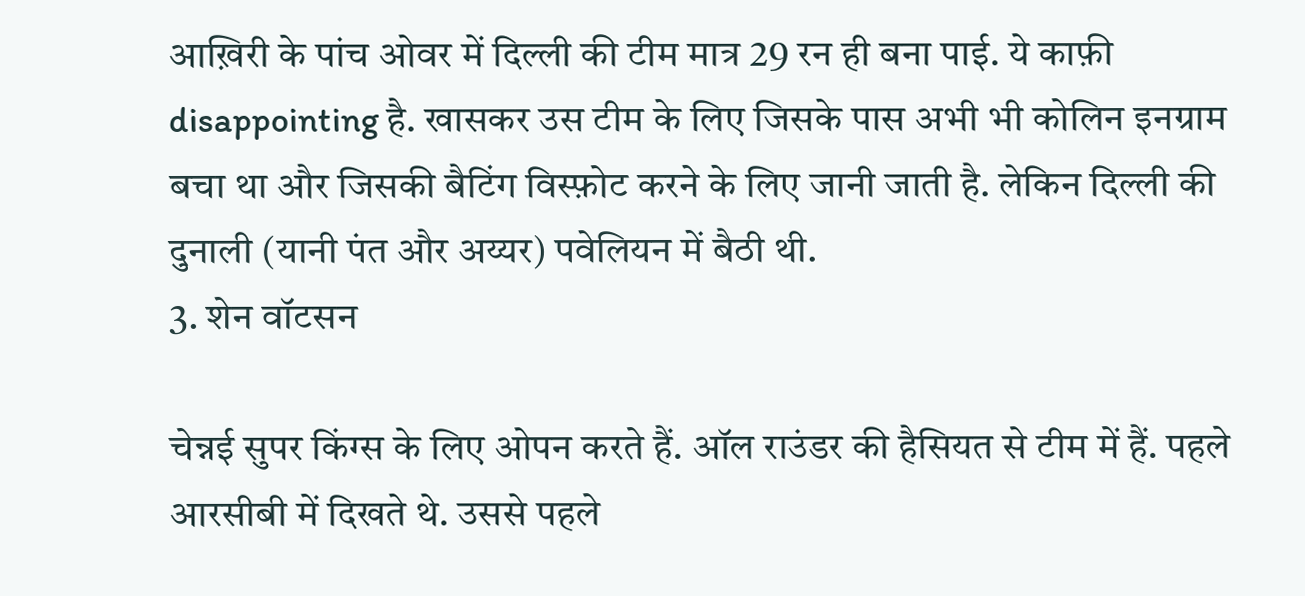आख़िरी के पांच ओवर में दिल्ली की टीम मात्र 29 रन ही बना पाई. ये काफ़ी disappointing है. खासकर उस टीम के लिए जिसके पास अभी भी कोलिन इनग्राम बचा था और जिसकी बैटिंग विस्फ़ोट करने के लिए जानी जाती है. लेकिन दिल्ली की दुनाली (यानी पंत और अय्यर) पवेलियन में बैठी थी.
3. शेन वॉटसन

चेन्नई सुपर किंग्स के लिए ओपन करते हैं. ऑल राउंडर की हैसियत से टीम में हैं. पहले आरसीबी में दिखते थे. उससे पहले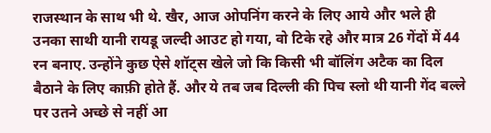राजस्थान के साथ भी थे. खैर, आज ओपनिंग करने के लिए आये और भले ही उनका साथी यानी रायडू जल्दी आउट हो गया, वो टिके रहे और मात्र 26 गेंदों में 44 रन बनाए. उन्होंने कुछ ऐसे शॉट्स खेले जो कि किसी भी बॉलिंग अटैक का दिल बैठाने के लिए काफ़ी होते हैं. और ये तब जब दिल्ली की पिच स्लो थी यानी गेंद बल्ले पर उतने अच्छे से नहीं आ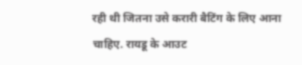रही थी जितना उसे करारी बैटिंग के लिए आना चाहिए. रायडू के आउट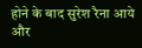होने के बाद सुरेश रैना आये और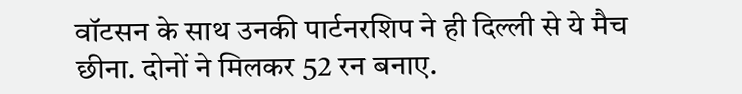वॉटसन के साथ उनकी पार्टनरशिप ने ही दिल्ली से ये मैच छीना. दोनों ने मिलकर 52 रन बनाए.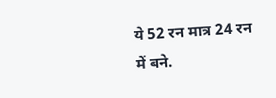ये 52 रन मात्र 24 रन में बने.